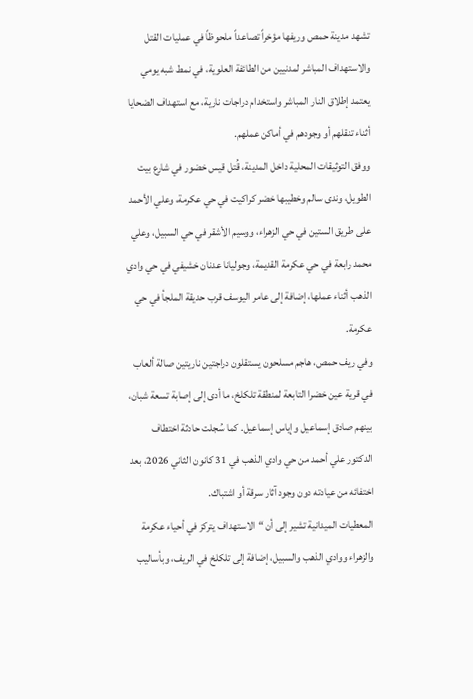تشهد مدينة حمص وريفها مؤخراً تصاعداً ملحوظاً في عمليات القتل والاستهداف المباشر لمدنيين من الطائفة العلوية، في نمط شبه يومي يعتمد إطلاق النار المباشر واستخدام دراجات نارية، مع استهداف الضحايا أثناء تنقلهم أو وجودهم في أماكن عملهم.
ووفق التوثيقات المحلية داخل المدينة، قُتل قيس خضور في شارع بيت الطويل، وندى سالم وخطيبها خضر كراكيت في حي عكرمة، وعلي الأحمد على طريق الستين في حي الزهراء، ووسيم الأشقر في حي السبيل، وعلي محمد رابعة في حي عكرمة القديمة، وجوليانا عدنان خشيفي في حي وادي الذهب أثناء عملها، إضافة إلى عامر اليوسف قرب حديقة الملجأ في حي عكرمة.
وفي ريف حمص، هاجم مسلحون يستقلون دراجتين ناريتين صالة ألعاب في قرية عين خضرا التابعة لمنطقة تلكلخ، ما أدى إلى إصابة تسعة شبان، بينهم صادق إسماعيل وإياس إسماعيل. كما سُجلت حادثة اختطاف الدكتور علي أحمد من حي وادي الذهب في 31 كانون الثاني 2026، بعد اختفائه من عيادته دون وجود آثار سرقة أو اشتباك.
المعطيات الميدانية تشير إلى أن “الاستهداف يتركز في أحياء عكرمة والزهراء ووادي الذهب والسبيل، إضافة إلى تلكلخ في الريف، وبأساليب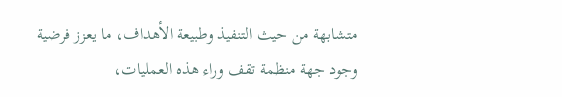متشابهة من حيث التنفيذ وطبيعة الأهداف، ما يعزز فرضية وجود جهة منظمة تقف وراء هذه العمليات،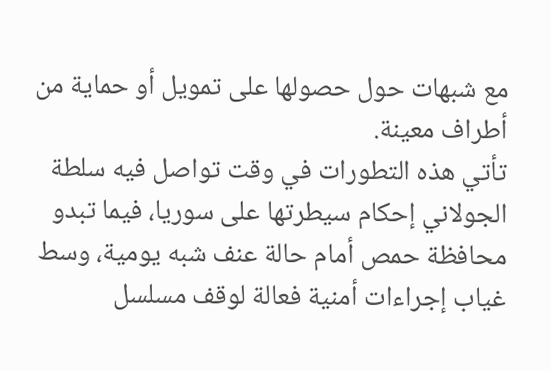مع شبهات حول حصولها على تمويل أو حماية من أطراف معينة.
تأتي هذه التطورات في وقت تواصل فيه سلطة الجولاني إحكام سيطرتها على سوريا، فيما تبدو محافظة حمص أمام حالة عنف شبه يومية، وسط غياب إجراءات أمنية فعالة لوقف مسلسل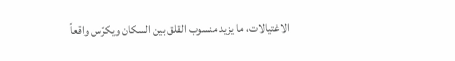الاغتيالات، ما يزيد منسوب القلق بين السكان ويكرّس واقعاً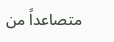متصاعداً من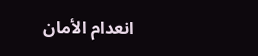انعدام الأمان